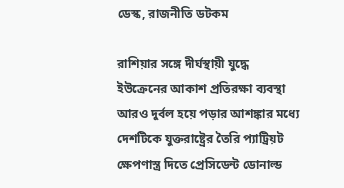ডেস্ক, রাজনীতি ডটকম

রাশিয়ার সঙ্গে দীর্ঘস্থায়ী যুদ্ধে ইউক্রেনের আকাশ প্রতিরক্ষা ব্যবস্থা আরও দুর্বল হয়ে পড়ার আশঙ্কার মধ্যে দেশটিকে যুক্তরাষ্ট্রের তৈরি প্যাট্রিয়ট ক্ষেপণাস্ত্র দিতে প্রেসিডেন্ট ডোনাল্ড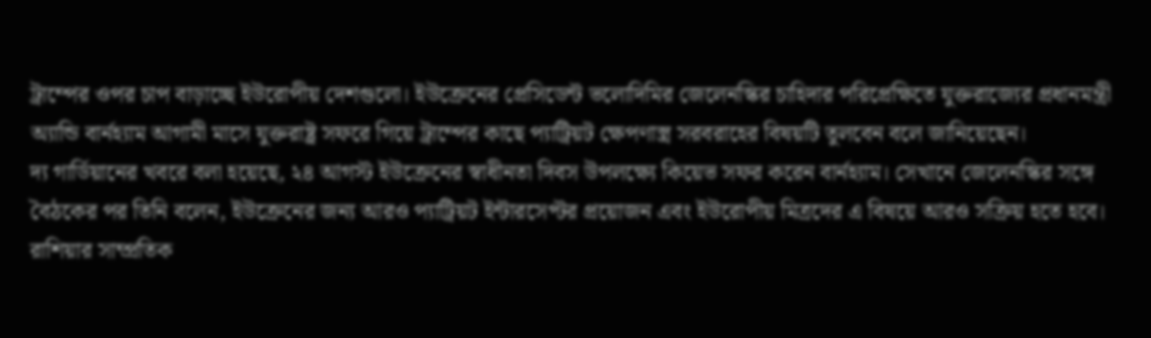ট্রাম্পের ওপর চাপ বাড়াচ্ছে ইউরোপীয় দেশগুলো। ইউক্রেনের প্রেসিডেন্ট ভলোদিমির জেলেনস্কির চাহিদার পরিপ্রেক্ষিতে যুক্তরাজ্যের প্রধানমন্ত্রী অ্যান্ডি বার্নহ্যাম আগামী মাসে যুক্তরাষ্ট্র সফরে গিয়ে ট্রাম্পের কাছে প্যাট্রিয়ট ক্ষেপণাস্ত্র সরবরাহের বিষয়টি তুলবেন বলে জানিয়েছেন।
দ্য গার্ডিয়ানের খবরে বলা হয়েছে, ২৪ আগস্ট ইউক্রেনের স্বাধীনতা দিবস উপলক্ষ্যে কিয়েভ সফর করেন বার্নহ্যাম। সেখানে জেলেনস্কির সঙ্গে বৈঠকের পর তিনি বলেন, ইউক্রেনের জন্য আরও প্যাট্রিয়ট ইন্টারসেপ্টর প্রয়োজন এবং ইউরোপীয় মিত্রদের এ বিষয়ে আরও সক্রিয় হতে হবে। রাশিয়ার সাম্প্রতিক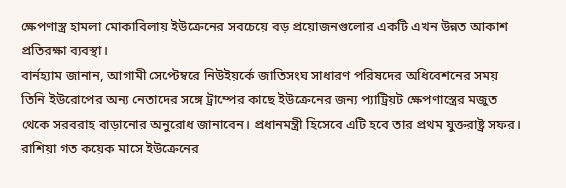ক্ষেপণাস্ত্র হামলা মোকাবিলায় ইউক্রেনের সবচেয়ে বড় প্রয়োজনগুলোর একটি এখন উন্নত আকাশ প্রতিরক্ষা ব্যবস্থা।
বার্নহ্যাম জানান, আগামী সেপ্টেম্বরে নিউইয়র্কে জাতিসংঘ সাধারণ পরিষদের অধিবেশনের সময় তিনি ইউরোপের অন্য নেতাদের সঙ্গে ট্রাম্পের কাছে ইউক্রেনের জন্য প্যাট্রিয়ট ক্ষেপণাস্ত্রের মজুত থেকে সরবরাহ বাড়ানোর অনুরোধ জানাবেন। প্রধানমন্ত্রী হিসেবে এটি হবে তার প্রথম যুক্তরাষ্ট্র সফর।
রাশিয়া গত কয়েক মাসে ইউক্রেনের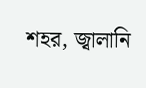শহর, জ্বালানি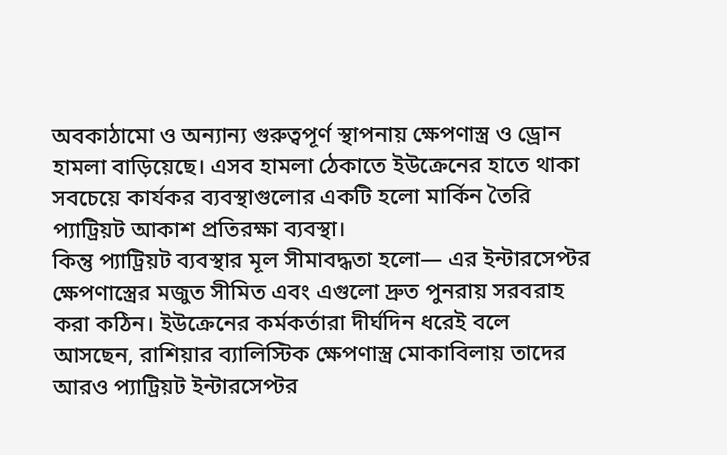অবকাঠামো ও অন্যান্য গুরুত্বপূর্ণ স্থাপনায় ক্ষেপণাস্ত্র ও ড্রোন হামলা বাড়িয়েছে। এসব হামলা ঠেকাতে ইউক্রেনের হাতে থাকা সবচেয়ে কার্যকর ব্যবস্থাগুলোর একটি হলো মার্কিন তৈরি প্যাট্রিয়ট আকাশ প্রতিরক্ষা ব্যবস্থা।
কিন্তু প্যাট্রিয়ট ব্যবস্থার মূল সীমাবদ্ধতা হলো— এর ইন্টারসেপ্টর ক্ষেপণাস্ত্রের মজুত সীমিত এবং এগুলো দ্রুত পুনরায় সরবরাহ করা কঠিন। ইউক্রেনের কর্মকর্তারা দীর্ঘদিন ধরেই বলে আসছেন, রাশিয়ার ব্যালিস্টিক ক্ষেপণাস্ত্র মোকাবিলায় তাদের আরও প্যাট্রিয়ট ইন্টারসেপ্টর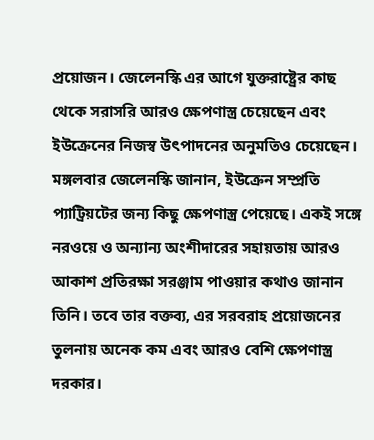প্রয়োজন। জেলেনস্কি এর আগে যুক্তরাষ্ট্রের কাছ থেকে সরাসরি আরও ক্ষেপণাস্ত্র চেয়েছেন এবং ইউক্রেনের নিজস্ব উৎপাদনের অনুমতিও চেয়েছেন।
মঙ্গলবার জেলেনস্কি জানান, ইউক্রেন সম্প্রতি প্যাট্রিয়টের জন্য কিছু ক্ষেপণাস্ত্র পেয়েছে। একই সঙ্গে নরওয়ে ও অন্যান্য অংশীদারের সহায়তায় আরও আকাশ প্রতিরক্ষা সরঞ্জাম পাওয়ার কথাও জানান তিনি। তবে তার বক্তব্য, এর সরবরাহ প্রয়োজনের তুলনায় অনেক কম এবং আরও বেশি ক্ষেপণাস্ত্র দরকার।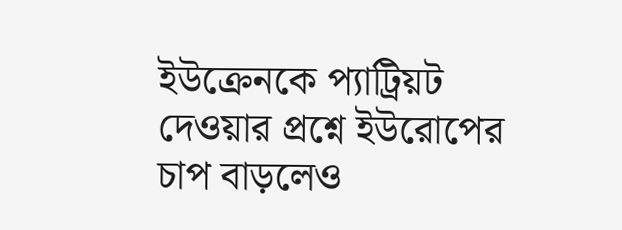ইউক্রেনকে প্যাট্রিয়ট দেওয়ার প্রশ্নে ইউরোপের চাপ বাড়লেও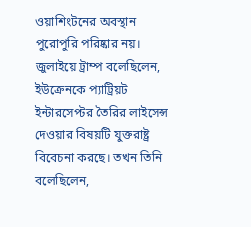ওয়াশিংটনের অবস্থান পুরোপুরি পরিষ্কার নয়। জুলাইয়ে ট্রাম্প বলেছিলেন, ইউক্রেনকে প্যাট্রিয়ট ইন্টারসেপ্টর তৈরির লাইসেন্স দেওয়ার বিষয়টি যুক্তরাষ্ট্র বিবেচনা করছে। তখন তিনি বলেছিলেন,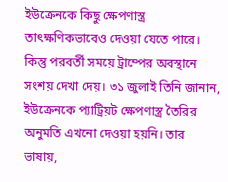ইউক্রেনকে কিছু ক্ষেপণাস্ত্র তাৎক্ষণিকভাবেও দেওয়া যেতে পারে।
কিন্তু পরবর্তী সময়ে ট্রাম্পের অবস্থানে সংশয় দেখা দেয়। ৩১ জুলাই তিনি জানান, ইউক্রেনকে প্যাট্রিয়ট ক্ষেপণাস্ত্র তৈরির অনুমতি এখনো দেওয়া হয়নি। তার ভাষায়,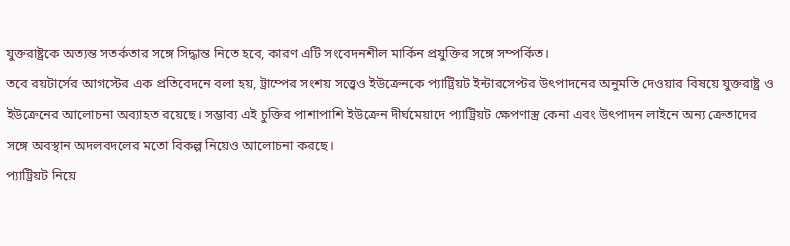যুক্তরাষ্ট্রকে অত্যন্ত সতর্কতার সঙ্গে সিদ্ধান্ত নিতে হবে, কারণ এটি সংবেদনশীল মার্কিন প্রযুক্তির সঙ্গে সম্পর্কিত।
তবে রয়টার্সের আগস্টের এক প্রতিবেদনে বলা হয়, ট্রাম্পের সংশয় সত্ত্বেও ইউক্রেনকে প্যাট্রিয়ট ইন্টারসেপ্টর উৎপাদনের অনুমতি দেওয়ার বিষয়ে যুক্তরাষ্ট্র ও ইউক্রেনের আলোচনা অব্যাহত রয়েছে। সম্ভাব্য এই চুক্তির পাশাপাশি ইউক্রেন দীর্ঘমেয়াদে প্যাট্রিয়ট ক্ষেপণাস্ত্র কেনা এবং উৎপাদন লাইনে অন্য ক্রেতাদের সঙ্গে অবস্থান অদলবদলের মতো বিকল্প নিয়েও আলোচনা করছে।
প্যাট্রিয়ট নিয়ে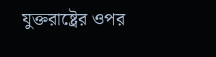যুক্তরাষ্ট্রের ওপর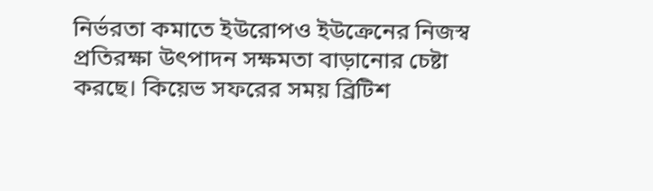নির্ভরতা কমাতে ইউরোপও ইউক্রেনের নিজস্ব প্রতিরক্ষা উৎপাদন সক্ষমতা বাড়ানোর চেষ্টা করছে। কিয়েভ সফরের সময় ব্রিটিশ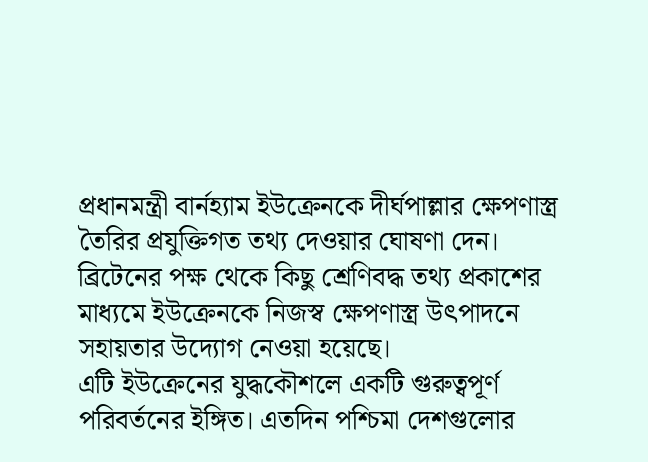প্রধানমন্ত্রী বার্নহ্যাম ইউক্রেনকে দীর্ঘপাল্লার ক্ষেপণাস্ত্র তৈরির প্রযুক্তিগত তথ্য দেওয়ার ঘোষণা দেন। ব্রিটেনের পক্ষ থেকে কিছু শ্রেণিবদ্ধ তথ্য প্রকাশের মাধ্যমে ইউক্রেনকে নিজস্ব ক্ষেপণাস্ত্র উৎপাদনে সহায়তার উদ্যোগ নেওয়া হয়েছে।
এটি ইউক্রেনের যুদ্ধকৌশলে একটি গুরুত্বপূর্ণ পরিবর্তনের ইঙ্গিত। এতদিন পশ্চিমা দেশগুলোর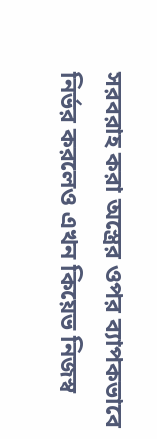সরবরাহ করা অস্ত্রের ওপর ব্যাপকভাবে নির্ভর করলেও এখন কিয়েভ নিজস্ব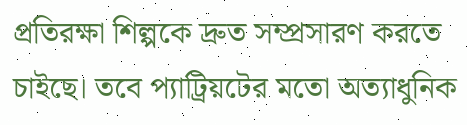প্রতিরক্ষা শিল্পকে দ্রুত সম্প্রসারণ করতে চাইছে। তবে প্যাট্রিয়টের মতো অত্যাধুনিক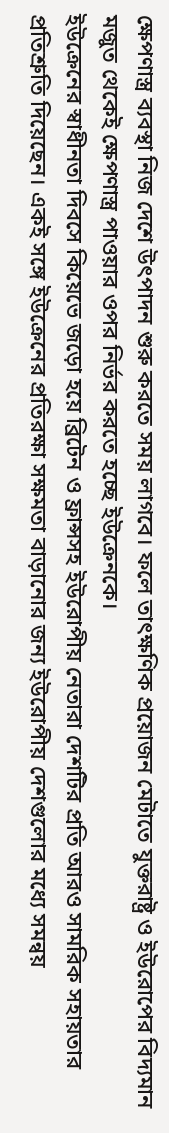ক্ষেপণাস্ত্র ব্যবস্থা নিজ দেশে উৎপাদন শুরু করতে সময় লাগবে। ফলে তাৎক্ষণিক প্রয়োজন মেটাতে যুক্তরাষ্ট্র ও ইউরোপের বিদ্যমান মজুত থেকেই ক্ষেপণাস্ত্র পাওয়ার ওপর নির্ভর করতে হচ্ছে ইউক্রেনকে।
ইউক্রেনের স্বাধীনতা দিবসে কিয়েভে জড়ো হয়ে ব্রিটেন ও ফ্রান্সসহ ইউরোপীয় নেতারা দেশটির প্রতি আরও সামরিক সহায়তার প্রতিশ্রুতি দিয়েছেন। একই সঙ্গে ইউক্রেনের প্রতিরক্ষা সক্ষমতা বাড়ানোর জন্য ইউরোপীয় দেশগুলোর মধ্যে সমন্বয়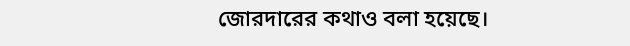জোরদারের কথাও বলা হয়েছে।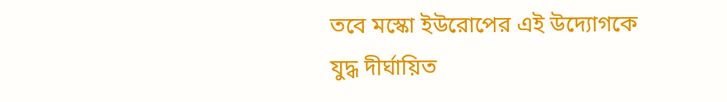তবে মস্কো ইউরোপের এই উদ্যোগকে যুদ্ধ দীর্ঘায়িত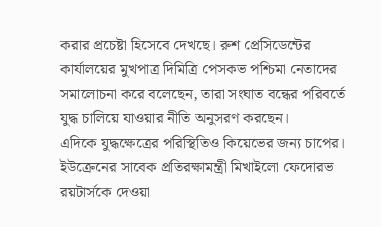করার প্রচেষ্টা হিসেবে দেখছে। রুশ প্রেসিডেন্টের কার্যালয়ের মুখপাত্র দিমিত্রি পেসকভ পশ্চিমা নেতাদের সমালোচনা করে বলেছেন, তারা সংঘাত বন্ধের পরিবর্তে যুদ্ধ চালিয়ে যাওয়ার নীতি অনুসরণ করছেন।
এদিকে যুদ্ধক্ষেত্রের পরিস্থিতিও কিয়েভের জন্য চাপের। ইউক্রেনের সাবেক প্রতিরক্ষামন্ত্রী মিখাইলো ফেদোরভ রয়টার্সকে দেওয়া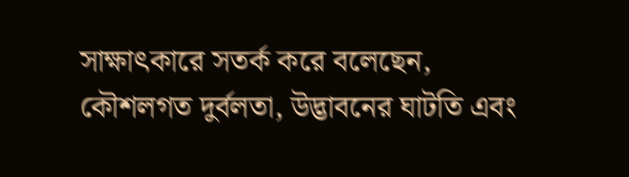সাক্ষাৎকারে সতর্ক করে বলেছেন, কৌশলগত দুর্বলতা, উদ্ভাবনের ঘাটতি এবং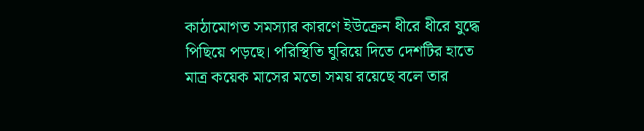কাঠামোগত সমস্যার কারণে ইউক্রেন ধীরে ধীরে যুদ্ধে পিছিয়ে পড়ছে। পরিস্থিতি ঘুরিয়ে দিতে দেশটির হাতে মাত্র কয়েক মাসের মতো সময় রয়েছে বলে তার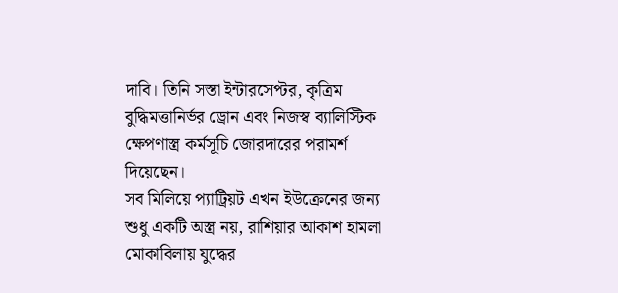দাবি। তিনি সস্তা ইন্টারসেপ্টর, কৃত্রিম বুদ্ধিমত্তানির্ভর ড্রোন এবং নিজস্ব ব্যালিস্টিক ক্ষেপণাস্ত্র কর্মসূচি জোরদারের পরামর্শ দিয়েছেন।
সব মিলিয়ে প্যাট্রিয়ট এখন ইউক্রেনের জন্য শুধু একটি অস্ত্র নয়, রাশিয়ার আকাশ হামলা মোকাবিলায় যুদ্ধের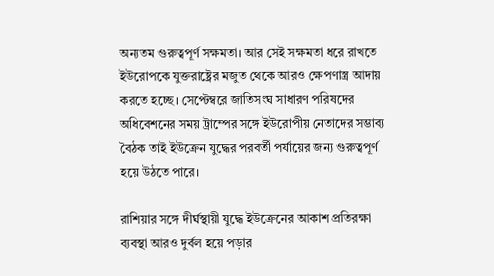অন্যতম গুরুত্বপূর্ণ সক্ষমতা। আর সেই সক্ষমতা ধরে রাখতে ইউরোপকে যুক্তরাষ্ট্রের মজুত থেকে আরও ক্ষেপণাস্ত্র আদায় করতে হচ্ছে। সেপ্টেম্বরে জাতিসংঘ সাধারণ পরিষদের অধিবেশনের সময় ট্রাম্পের সঙ্গে ইউরোপীয় নেতাদের সম্ভাব্য বৈঠক তাই ইউক্রেন যুদ্ধের পরবর্তী পর্যায়ের জন্য গুরুত্বপূর্ণ হয়ে উঠতে পারে।

রাশিয়ার সঙ্গে দীর্ঘস্থায়ী যুদ্ধে ইউক্রেনের আকাশ প্রতিরক্ষা ব্যবস্থা আরও দুর্বল হয়ে পড়ার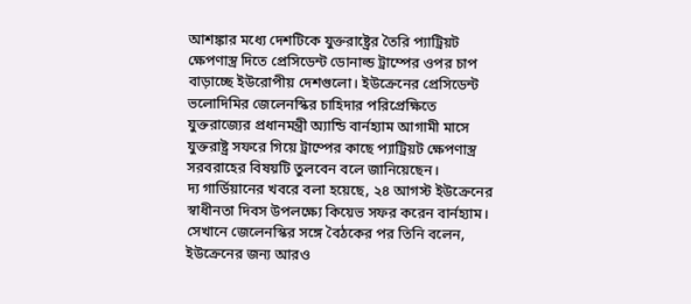আশঙ্কার মধ্যে দেশটিকে যুক্তরাষ্ট্রের তৈরি প্যাট্রিয়ট ক্ষেপণাস্ত্র দিতে প্রেসিডেন্ট ডোনাল্ড ট্রাম্পের ওপর চাপ বাড়াচ্ছে ইউরোপীয় দেশগুলো। ইউক্রেনের প্রেসিডেন্ট ভলোদিমির জেলেনস্কির চাহিদার পরিপ্রেক্ষিতে যুক্তরাজ্যের প্রধানমন্ত্রী অ্যান্ডি বার্নহ্যাম আগামী মাসে যুক্তরাষ্ট্র সফরে গিয়ে ট্রাম্পের কাছে প্যাট্রিয়ট ক্ষেপণাস্ত্র সরবরাহের বিষয়টি তুলবেন বলে জানিয়েছেন।
দ্য গার্ডিয়ানের খবরে বলা হয়েছে, ২৪ আগস্ট ইউক্রেনের স্বাধীনতা দিবস উপলক্ষ্যে কিয়েভ সফর করেন বার্নহ্যাম। সেখানে জেলেনস্কির সঙ্গে বৈঠকের পর তিনি বলেন, ইউক্রেনের জন্য আরও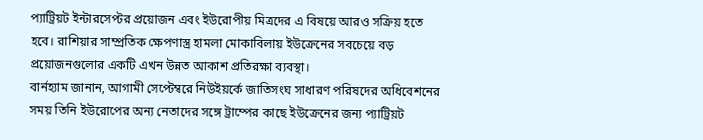প্যাট্রিয়ট ইন্টারসেপ্টর প্রয়োজন এবং ইউরোপীয় মিত্রদের এ বিষয়ে আরও সক্রিয় হতে হবে। রাশিয়ার সাম্প্রতিক ক্ষেপণাস্ত্র হামলা মোকাবিলায় ইউক্রেনের সবচেয়ে বড় প্রয়োজনগুলোর একটি এখন উন্নত আকাশ প্রতিরক্ষা ব্যবস্থা।
বার্নহ্যাম জানান, আগামী সেপ্টেম্বরে নিউইয়র্কে জাতিসংঘ সাধারণ পরিষদের অধিবেশনের সময় তিনি ইউরোপের অন্য নেতাদের সঙ্গে ট্রাম্পের কাছে ইউক্রেনের জন্য প্যাট্রিয়ট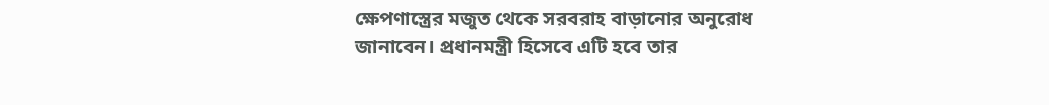ক্ষেপণাস্ত্রের মজুত থেকে সরবরাহ বাড়ানোর অনুরোধ জানাবেন। প্রধানমন্ত্রী হিসেবে এটি হবে তার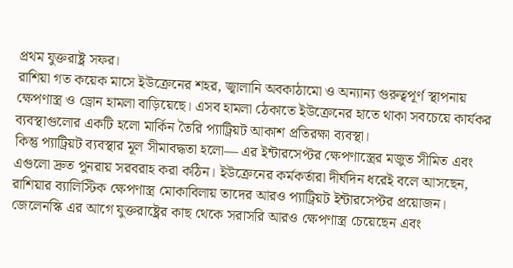প্রথম যুক্তরাষ্ট্র সফর।
রাশিয়া গত কয়েক মাসে ইউক্রেনের শহর, জ্বালানি অবকাঠামো ও অন্যান্য গুরুত্বপূর্ণ স্থাপনায় ক্ষেপণাস্ত্র ও ড্রোন হামলা বাড়িয়েছে। এসব হামলা ঠেকাতে ইউক্রেনের হাতে থাকা সবচেয়ে কার্যকর ব্যবস্থাগুলোর একটি হলো মার্কিন তৈরি প্যাট্রিয়ট আকাশ প্রতিরক্ষা ব্যবস্থা।
কিন্তু প্যাট্রিয়ট ব্যবস্থার মূল সীমাবদ্ধতা হলো— এর ইন্টারসেপ্টর ক্ষেপণাস্ত্রের মজুত সীমিত এবং এগুলো দ্রুত পুনরায় সরবরাহ করা কঠিন। ইউক্রেনের কর্মকর্তারা দীর্ঘদিন ধরেই বলে আসছেন, রাশিয়ার ব্যালিস্টিক ক্ষেপণাস্ত্র মোকাবিলায় তাদের আরও প্যাট্রিয়ট ইন্টারসেপ্টর প্রয়োজন। জেলেনস্কি এর আগে যুক্তরাষ্ট্রের কাছ থেকে সরাসরি আরও ক্ষেপণাস্ত্র চেয়েছেন এবং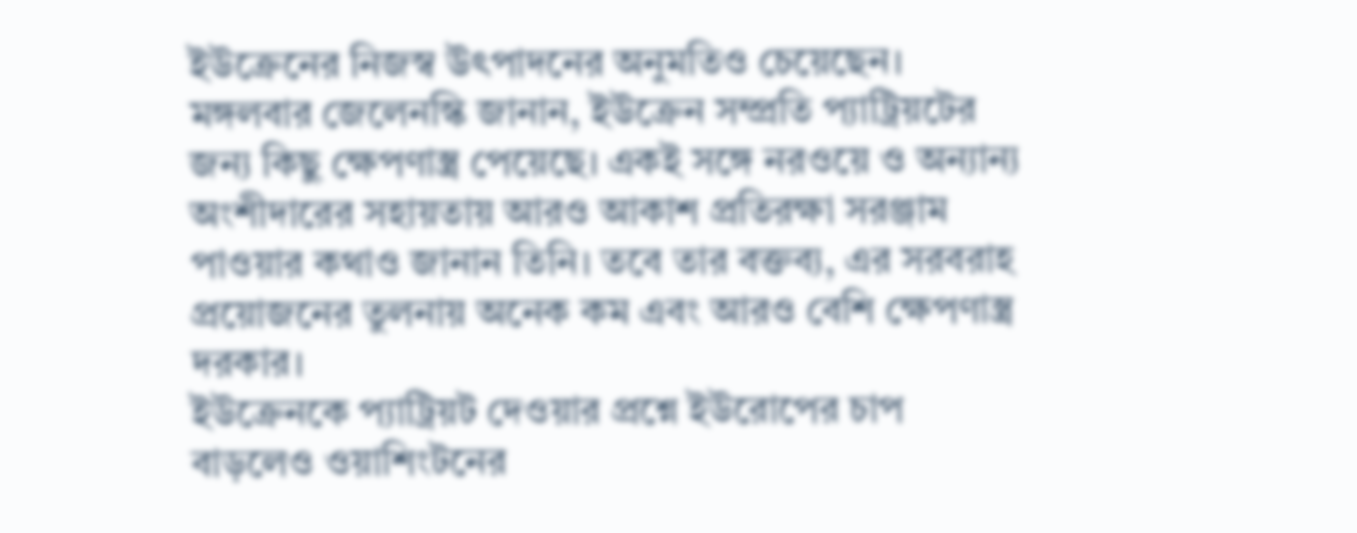ইউক্রেনের নিজস্ব উৎপাদনের অনুমতিও চেয়েছেন।
মঙ্গলবার জেলেনস্কি জানান, ইউক্রেন সম্প্রতি প্যাট্রিয়টের জন্য কিছু ক্ষেপণাস্ত্র পেয়েছে। একই সঙ্গে নরওয়ে ও অন্যান্য অংশীদারের সহায়তায় আরও আকাশ প্রতিরক্ষা সরঞ্জাম পাওয়ার কথাও জানান তিনি। তবে তার বক্তব্য, এর সরবরাহ প্রয়োজনের তুলনায় অনেক কম এবং আরও বেশি ক্ষেপণাস্ত্র দরকার।
ইউক্রেনকে প্যাট্রিয়ট দেওয়ার প্রশ্নে ইউরোপের চাপ বাড়লেও ওয়াশিংটনের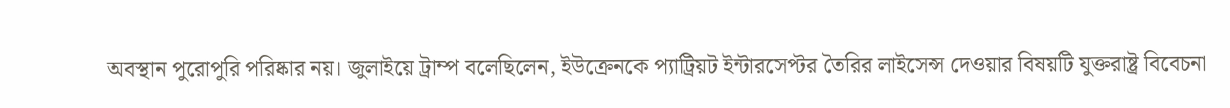অবস্থান পুরোপুরি পরিষ্কার নয়। জুলাইয়ে ট্রাম্প বলেছিলেন, ইউক্রেনকে প্যাট্রিয়ট ইন্টারসেপ্টর তৈরির লাইসেন্স দেওয়ার বিষয়টি যুক্তরাষ্ট্র বিবেচনা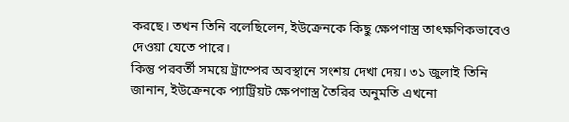করছে। তখন তিনি বলেছিলেন, ইউক্রেনকে কিছু ক্ষেপণাস্ত্র তাৎক্ষণিকভাবেও দেওয়া যেতে পারে।
কিন্তু পরবর্তী সময়ে ট্রাম্পের অবস্থানে সংশয় দেখা দেয়। ৩১ জুলাই তিনি জানান, ইউক্রেনকে প্যাট্রিয়ট ক্ষেপণাস্ত্র তৈরির অনুমতি এখনো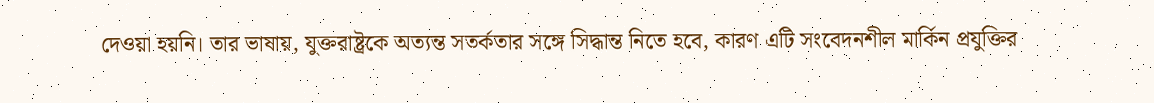দেওয়া হয়নি। তার ভাষায়, যুক্তরাষ্ট্রকে অত্যন্ত সতর্কতার সঙ্গে সিদ্ধান্ত নিতে হবে, কারণ এটি সংবেদনশীল মার্কিন প্রযুক্তির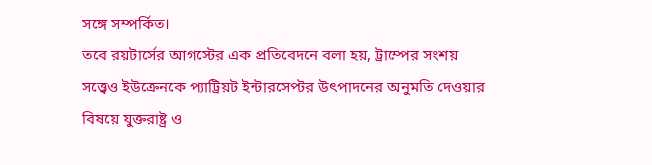সঙ্গে সম্পর্কিত।
তবে রয়টার্সের আগস্টের এক প্রতিবেদনে বলা হয়, ট্রাম্পের সংশয় সত্ত্বেও ইউক্রেনকে প্যাট্রিয়ট ইন্টারসেপ্টর উৎপাদনের অনুমতি দেওয়ার বিষয়ে যুক্তরাষ্ট্র ও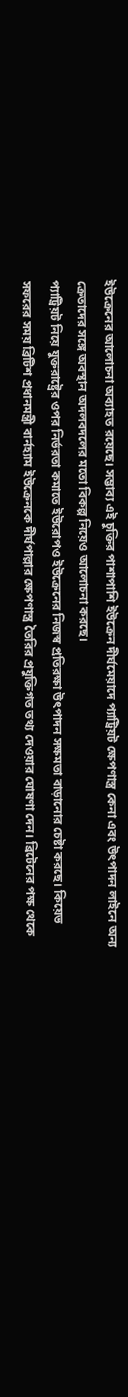ইউক্রেনের আলোচনা অব্যাহত রয়েছে। সম্ভাব্য এই চুক্তির পাশাপাশি ইউক্রেন দীর্ঘমেয়াদে প্যাট্রিয়ট ক্ষেপণাস্ত্র কেনা এবং উৎপাদন লাইনে অন্য ক্রেতাদের সঙ্গে অবস্থান অদলবদলের মতো বিকল্প নিয়েও আলোচনা করছে।
প্যাট্রিয়ট নিয়ে যুক্তরাষ্ট্রের ওপর নির্ভরতা কমাতে ইউরোপও ইউক্রেনের নিজস্ব প্রতিরক্ষা উৎপাদন সক্ষমতা বাড়ানোর চেষ্টা করছে। কিয়েভ সফরের সময় ব্রিটিশ প্রধানমন্ত্রী বার্নহ্যাম ইউক্রেনকে দীর্ঘপাল্লার ক্ষেপণাস্ত্র তৈরির প্রযুক্তিগত তথ্য দেওয়ার ঘোষণা দেন। ব্রিটেনের পক্ষ থেকে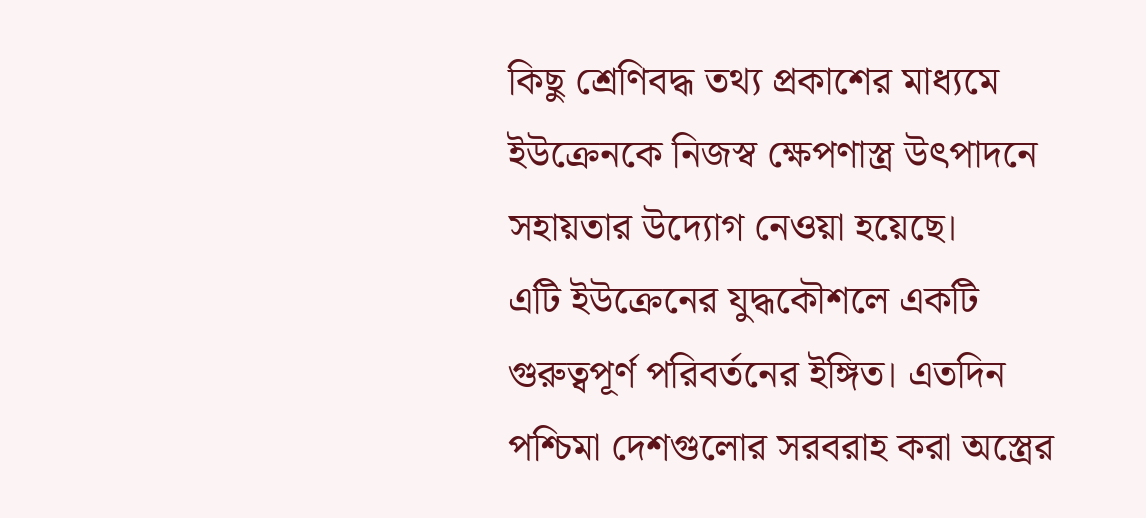কিছু শ্রেণিবদ্ধ তথ্য প্রকাশের মাধ্যমে ইউক্রেনকে নিজস্ব ক্ষেপণাস্ত্র উৎপাদনে সহায়তার উদ্যোগ নেওয়া হয়েছে।
এটি ইউক্রেনের যুদ্ধকৌশলে একটি গুরুত্বপূর্ণ পরিবর্তনের ইঙ্গিত। এতদিন পশ্চিমা দেশগুলোর সরবরাহ করা অস্ত্রের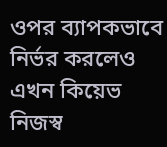ওপর ব্যাপকভাবে নির্ভর করলেও এখন কিয়েভ নিজস্ব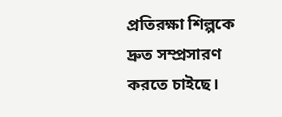প্রতিরক্ষা শিল্পকে দ্রুত সম্প্রসারণ করতে চাইছে।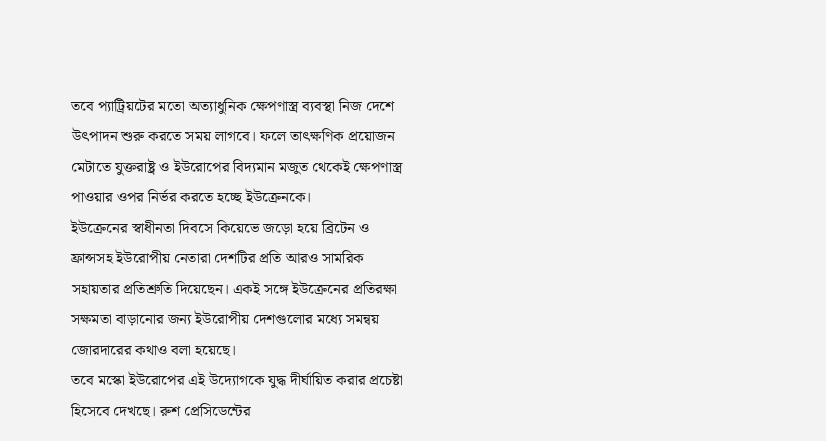তবে প্যাট্রিয়টের মতো অত্যাধুনিক ক্ষেপণাস্ত্র ব্যবস্থা নিজ দেশে উৎপাদন শুরু করতে সময় লাগবে। ফলে তাৎক্ষণিক প্রয়োজন মেটাতে যুক্তরাষ্ট্র ও ইউরোপের বিদ্যমান মজুত থেকেই ক্ষেপণাস্ত্র পাওয়ার ওপর নির্ভর করতে হচ্ছে ইউক্রেনকে।
ইউক্রেনের স্বাধীনতা দিবসে কিয়েভে জড়ো হয়ে ব্রিটেন ও ফ্রান্সসহ ইউরোপীয় নেতারা দেশটির প্রতি আরও সামরিক সহায়তার প্রতিশ্রুতি দিয়েছেন। একই সঙ্গে ইউক্রেনের প্রতিরক্ষা সক্ষমতা বাড়ানোর জন্য ইউরোপীয় দেশগুলোর মধ্যে সমন্বয় জোরদারের কথাও বলা হয়েছে।
তবে মস্কো ইউরোপের এই উদ্যোগকে যুদ্ধ দীর্ঘায়িত করার প্রচেষ্টা হিসেবে দেখছে। রুশ প্রেসিডেন্টের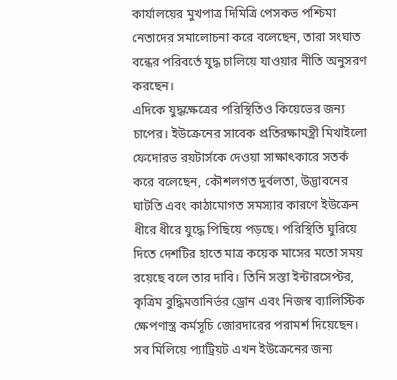কার্যালয়ের মুখপাত্র দিমিত্রি পেসকভ পশ্চিমা নেতাদের সমালোচনা করে বলেছেন, তারা সংঘাত বন্ধের পরিবর্তে যুদ্ধ চালিয়ে যাওয়ার নীতি অনুসরণ করছেন।
এদিকে যুদ্ধক্ষেত্রের পরিস্থিতিও কিয়েভের জন্য চাপের। ইউক্রেনের সাবেক প্রতিরক্ষামন্ত্রী মিখাইলো ফেদোরভ রয়টার্সকে দেওয়া সাক্ষাৎকারে সতর্ক করে বলেছেন, কৌশলগত দুর্বলতা, উদ্ভাবনের ঘাটতি এবং কাঠামোগত সমস্যার কারণে ইউক্রেন ধীরে ধীরে যুদ্ধে পিছিয়ে পড়ছে। পরিস্থিতি ঘুরিয়ে দিতে দেশটির হাতে মাত্র কয়েক মাসের মতো সময় রয়েছে বলে তার দাবি। তিনি সস্তা ইন্টারসেপ্টর, কৃত্রিম বুদ্ধিমত্তানির্ভর ড্রোন এবং নিজস্ব ব্যালিস্টিক ক্ষেপণাস্ত্র কর্মসূচি জোরদারের পরামর্শ দিয়েছেন।
সব মিলিয়ে প্যাট্রিয়ট এখন ইউক্রেনের জন্য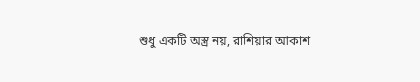শুধু একটি অস্ত্র নয়, রাশিয়ার আকাশ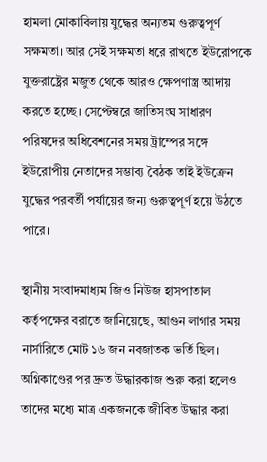হামলা মোকাবিলায় যুদ্ধের অন্যতম গুরুত্বপূর্ণ সক্ষমতা। আর সেই সক্ষমতা ধরে রাখতে ইউরোপকে যুক্তরাষ্ট্রের মজুত থেকে আরও ক্ষেপণাস্ত্র আদায় করতে হচ্ছে। সেপ্টেম্বরে জাতিসংঘ সাধারণ পরিষদের অধিবেশনের সময় ট্রাম্পের সঙ্গে ইউরোপীয় নেতাদের সম্ভাব্য বৈঠক তাই ইউক্রেন যুদ্ধের পরবর্তী পর্যায়ের জন্য গুরুত্বপূর্ণ হয়ে উঠতে পারে।

স্থানীয় সংবাদমাধ্যম জিও নিউজ হাসপাতাল কর্তৃপক্ষের বরাতে জানিয়েছে, আগুন লাগার সময় নার্সারিতে মোট ১৬ জন নবজাতক ভর্তি ছিল। অগ্নিকাণ্ডের পর দ্রুত উদ্ধারকাজ শুরু করা হলেও তাদের মধ্যে মাত্র একজনকে জীবিত উদ্ধার করা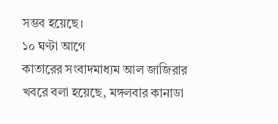সম্ভব হয়েছে।
১০ ঘণ্টা আগে
কাতারের সংবাদমাধ্যম আল জাজিরার খবরে বলা হয়েছে, মঙ্গলবার কানাডা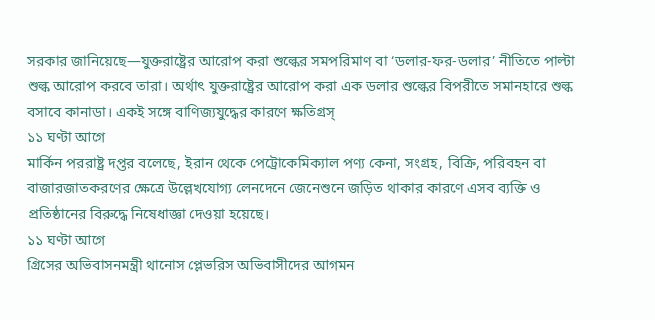সরকার জানিয়েছে—যুক্তরাষ্ট্রের আরোপ করা শুল্কের সমপরিমাণ বা ‘ডলার-ফর-ডলার’ নীতিতে পাল্টা শুল্ক আরোপ করবে তারা। অর্থাৎ যুক্তরাষ্ট্রের আরোপ করা এক ডলার শুল্কের বিপরীতে সমানহারে শুল্ক বসাবে কানাডা। একই সঙ্গে বাণিজ্যযুদ্ধের কারণে ক্ষতিগ্রস্
১১ ঘণ্টা আগে
মার্কিন পররাষ্ট্র দপ্তর বলেছে, ইরান থেকে পেট্রোকেমিক্যাল পণ্য কেনা, সংগ্রহ, বিক্রি, পরিবহন বা বাজারজাতকরণের ক্ষেত্রে উল্লেখযোগ্য লেনদেনে জেনেশুনে জড়িত থাকার কারণে এসব ব্যক্তি ও প্রতিষ্ঠানের বিরুদ্ধে নিষেধাজ্ঞা দেওয়া হয়েছে।
১১ ঘণ্টা আগে
গ্রিসের অভিবাসনমন্ত্রী থানোস প্লেভরিস অভিবাসীদের আগমন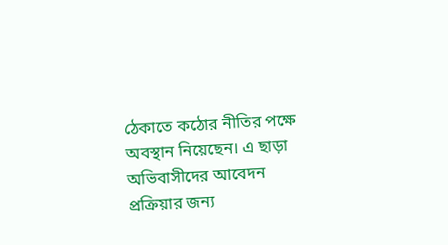ঠেকাতে কঠোর নীতির পক্ষে অবস্থান নিয়েছেন। এ ছাড়া অভিবাসীদের আবেদন প্রক্রিয়ার জন্য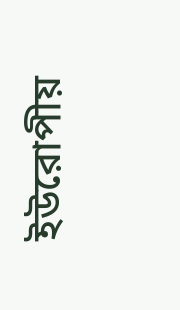ইউরোপীয়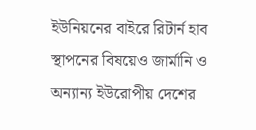ইউনিয়নের বাইরে রিটার্ন হাব স্থাপনের বিষয়েও জার্মানি ও অন্যান্য ইউরোপীয় দেশের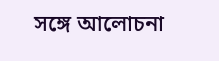সঙ্গে আলোচনা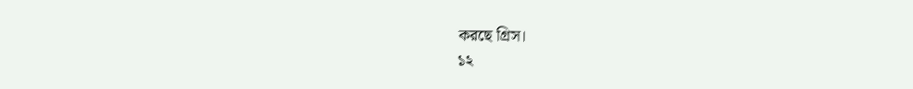করছে গ্রিস।
১২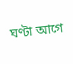ঘণ্টা আগে